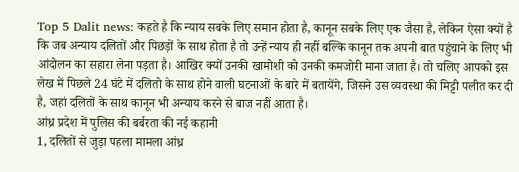Top 5 Dalit news: कहते है कि न्याय सबके लिए समान होता है, कानून सबके लिए एक जैसा है, लेकिन ऐसा क्यों है कि जब अन्याय दलितों और पिछड़ों के साथ होता है तो उन्हें न्याय ही नहीं बल्कि कानून तक अपनी बात पहुंचाने के लिए भी आंदोलन का सहारा लेना पड़ता है। आखिर क्यों उनकी खामोशी को उनकी कमजोरी माना जाता है। तो चलिए आपको इस लेख में पिछले 24 घंटे में दलितो के साथ होने वाली घटनाओं के बारे में बतायेंगे, जिसने उस व्यवस्था की मिट्टी पलीत कर दी है, जहां दलितों के साथ कानून भी अन्याय करने से बाज नहीं आता है।
आंध्र प्रदेश में पुलिस की बर्बरता की नई कहानी
1, दलितों से जुड़ा पहला मामला आंध्र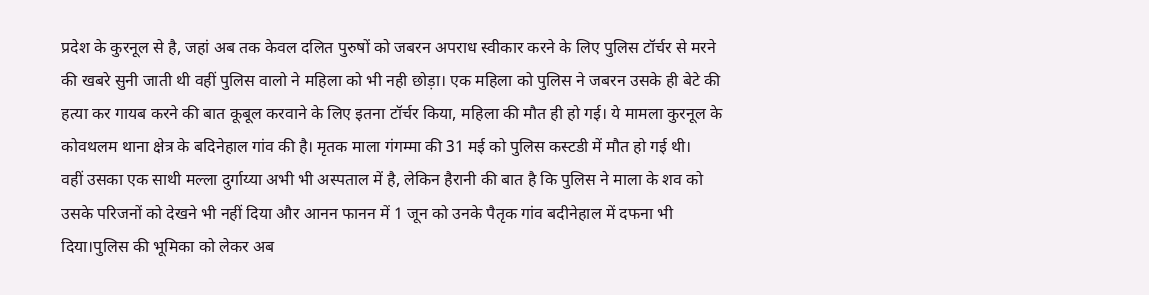प्रदेश के कुरनूल से है, जहां अब तक केवल दलित पुरुषों को जबरन अपराध स्वीकार करने के लिए पुलिस टॉर्चर से मरने की खबरे सुनी जाती थी वहीं पुलिस वालो ने महिला को भी नही छोड़ा। एक महिला को पुलिस ने जबरन उसके ही बेटे की हत्या कर गायब करने की बात कूबूल करवाने के लिए इतना टॉर्चर किया, महिला की मौत ही हो गई। ये मामला कुरनूल के कोवथलम थाना क्षेत्र के बदिनेहाल गांव की है। मृतक माला गंगम्मा की 31 मई को पुलिस कस्टडी में मौत हो गई थी।
वहीं उसका एक साथी मल्ला दुर्गाय्या अभी भी अस्पताल में है, लेकिन हैरानी की बात है कि पुलिस ने माला के शव को उसके परिजनों को देखने भी नहीं दिया और आनन फानन में 1 जून को उनके पैतृक गांव बदीनेहाल में दफना भी दिया।पुलिस की भूमिका को लेकर अब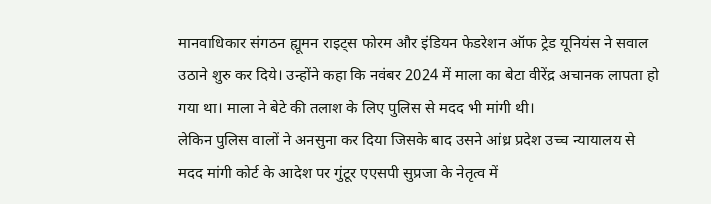मानवाधिकार संगठन ह्यूमन राइट्स फोरम और इंडियन फेडरेशन ऑफ ट्रेड यूनियंस ने सवाल उठाने शुरु कर दिये। उन्होंने कहा कि नवंबर 2024 में माला का बेटा वीरेंद्र अचानक लापता हो गया था। माला ने बेटे की तलाश के लिए पुलिस से मदद भी मांगी थी।
लेकिन पुलिस वालों ने अनसुना कर दिया जिसके बाद उसने आंध्र प्रदेश उच्च न्यायालय से मदद मांगी कोर्ट के आदेश पर गुंटूर एएसपी सुप्रजा के नेतृत्व में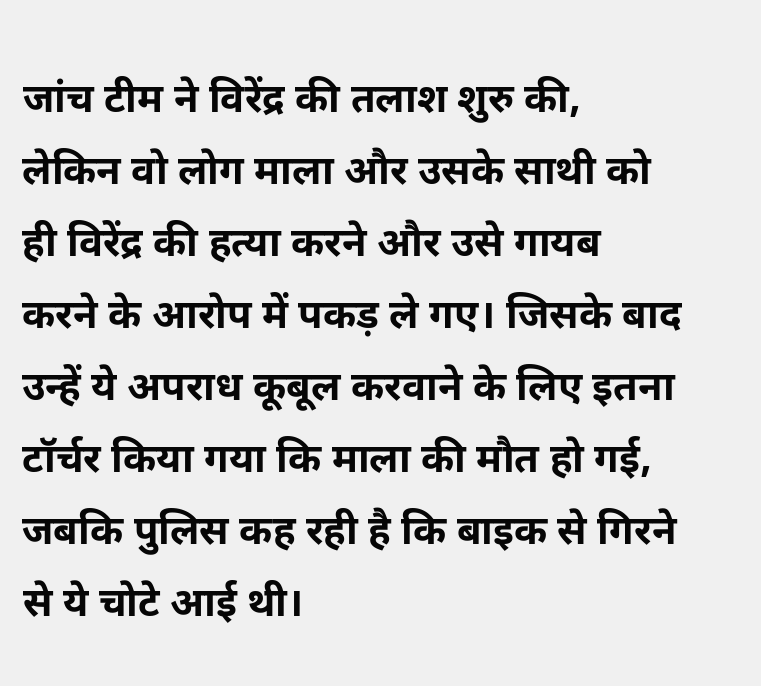जांच टीम ने विरेंद्र की तलाश शुरु की, लेकिन वो लोग माला और उसके साथी को ही विरेंद्र की हत्या करने और उसे गायब करने के आरोप में पकड़ ले गए। जिसके बाद उन्हें ये अपराध कूबूल करवाने के लिए इतना टॉर्चर किया गया कि माला की मौत हो गई, जबकि पुलिस कह रही है कि बाइक से गिरने से ये चोटे आई थी।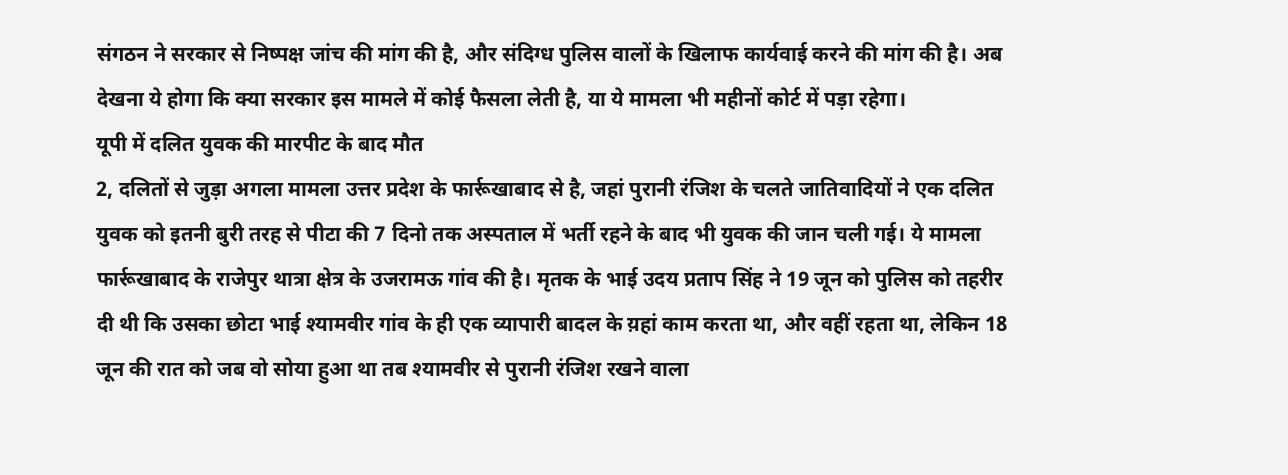संगठन ने सरकार से निष्पक्ष जांच की मांग की है, और संदिग्ध पुलिस वालों के खिलाफ कार्यवाई करने की मांग की है। अब देखना ये होगा कि क्या सरकार इस मामले में कोई फैसला लेती है, या ये मामला भी महीनों कोर्ट में पड़ा रहेगा।
यूपी में दलित युवक की मारपीट के बाद मौत
2, दलितों से जुड़ा अगला मामला उत्तर प्रदेश के फार्रूखाबाद से है, जहां पुरानी रंजिश के चलते जातिवादियों ने एक दलित युवक को इतनी बुरी तरह से पीटा की 7 दिनो तक अस्पताल में भर्ती रहने के बाद भी युवक की जान चली गई। ये मामला फार्रूखाबाद के राजेपुर थात्रा क्षेत्र के उजरामऊ गांव की है। मृतक के भाई उदय प्रताप सिंह ने 19 जून को पुलिस को तहरीर दी थी कि उसका छोटा भाई श्यामवीर गांव के ही एक व्यापारी बादल के य़हां काम करता था, और वहीं रहता था, लेकिन 18 जून की रात को जब वो सोया हुआ था तब श्यामवीर से पुरानी रंजिश रखने वाला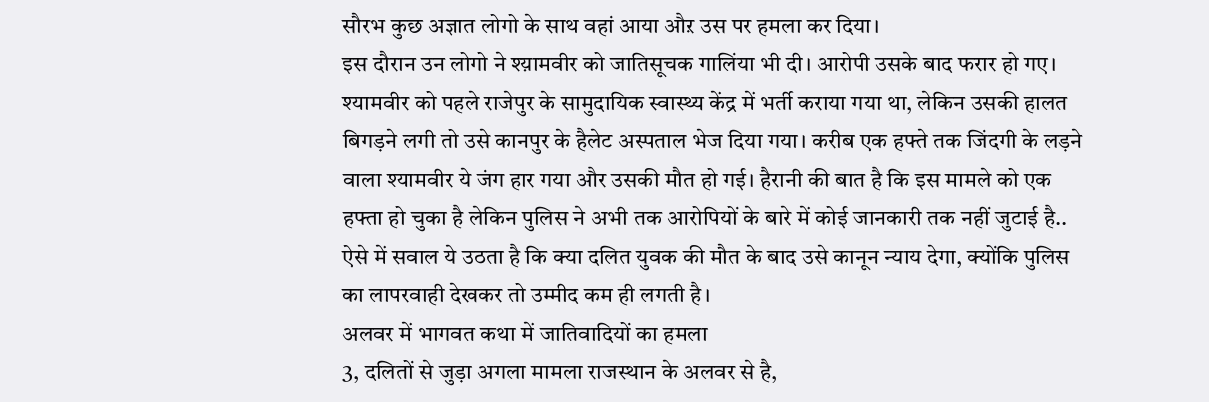सौरभ कुछ अज्ञात लोगो के साथ वहां आया औऱ उस पर हमला कर दिया।
इस दौरान उन लोगो ने श्य़ामवीर को जातिसूचक गालिंया भी दी। आरोपी उसके बाद फरार हो गए। श्यामवीर को पहले राजेपुर के सामुदायिक स्वास्थ्य केंद्र में भर्ती कराया गया था, लेकिन उसकी हालत बिगड़ने लगी तो उसे कानपुर के हैलेट अस्पताल भेज दिया गया। करीब एक हफ्ते तक जिंदगी के लड़ने वाला श्यामवीर ये जंग हार गया और उसकी मौत हो गई। हैरानी की बात है कि इस मामले को एक हफ्ता हो चुका है लेकिन पुलिस ने अभी तक आरोपियों के बारे में कोई जानकारी तक नहीं जुटाई है.. ऐसे में सवाल ये उठता है कि क्या दलित युवक की मौत के बाद उसे कानून न्याय देगा, क्योंकि पुलिस का लापरवाही देखकर तो उम्मीद कम ही लगती है।
अलवर में भागवत कथा में जातिवादियों का हमला
3, दलितों से जुड़ा अगला मामला राजस्थान के अलवर से है,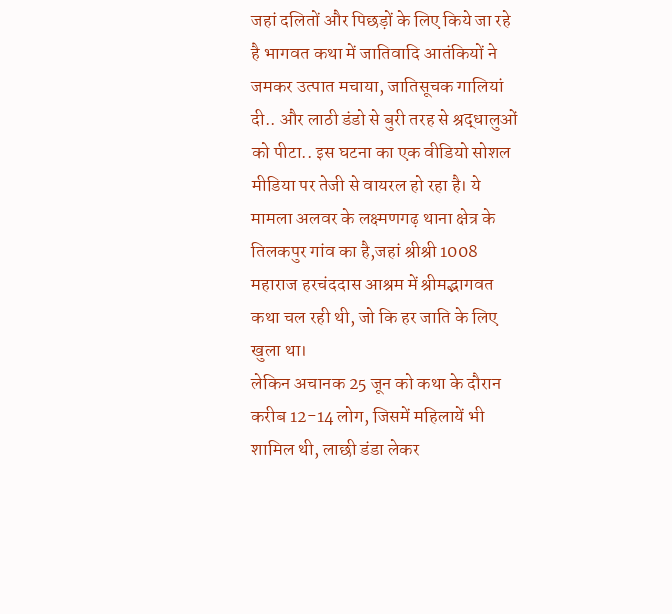जहां दलितों और पिछड़ों के लिए किये जा रहे है भागवत कथा में जातिवादि आतंकियों ने जमकर उत्पात मचाया, जातिसूचक गालियां दी.. और लाठी डंडो से बुरी तरह से श्रद्धालुओं को पीटा.. इस घटना का एक वीडियो सोशल मीडिया पर तेजी से वायरल हो रहा है। ये मामला अलवर के लक्ष्मणगढ़ थाना क्षेत्र के तिलकपुर गांव का है,जहां श्रीश्री 1008 महाराज हरचंददास आश्रम में श्रीमद्भागवत कथा चल रही थी, जो कि हर जाति के लिए खुला था।
लेकिन अचानक 25 जून को कथा के दौरान करीब 12-14 लोग, जिसमें महिलायें भी शामिल थी, लाछी डंडा लेकर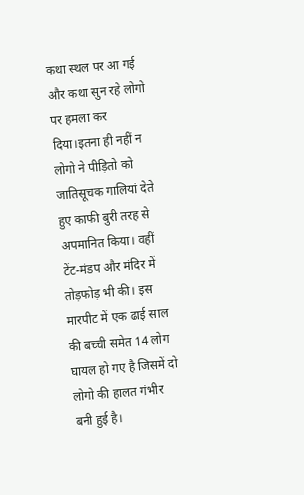कथा स्थल पर आ गई और कथा सुन रहे लोगो पर हमला कर दिया।इतना ही नहीं न लोगो ने पीड़ितो को जातिसूचक गालियां देते हुए काफी बुरी तरह से अपमानित किया। वहीं टेंट-मंडप और मंदिर में तोड़फोड़ भी की। इस मारपीट में एक ढाई साल की बच्ची समेत 14 लोग घायल हो गए है जिसमें दो लोगो की हालत गंभीर बनी हुई है।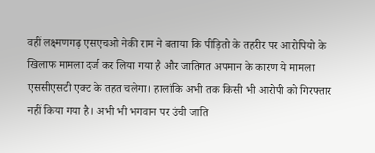वहीं लक्ष्मणगढ़ एसएचओ नेकी राम ने बताया कि पीड़ितो के तहरीर पर आरोपियो के खिलाफ मामला दर्ज कर लिया गया है और जातिगत अपमान के कारण ये मामला एससीएसटी एक्ट के तहत चलेगा। हालांकि अभी तक किसी भी आरोपी को गिरफ्तार नहीं किया गया है। अभी भी भगवान पर उंची जाति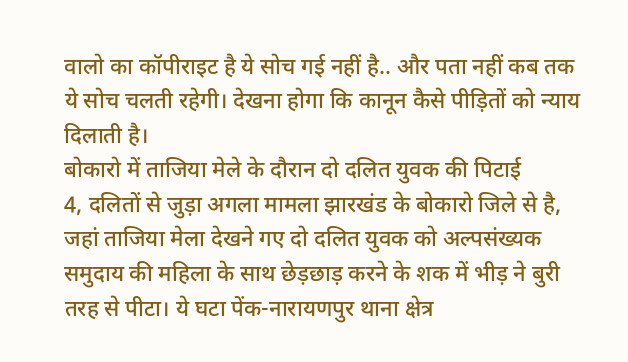वालो का कॉपीराइट है ये सोच गई नहीं है.. और पता नहीं कब तक ये सोच चलती रहेगी। देखना होगा कि कानून कैसे पीड़ितों को न्याय दिलाती है।
बोकारो में ताजिया मेले के दौरान दो दलित युवक की पिटाई
4, दलितों से जुड़ा अगला मामला झारखंड के बोकारो जिले से है, जहां ताजिया मेला देखने गए दो दलित युवक को अल्पसंख्यक समुदाय की महिला के साथ छेड़छाड़ करने के शक में भीड़ ने बुरी तरह से पीटा। ये घटा पेंक-नारायणपुर थाना क्षेत्र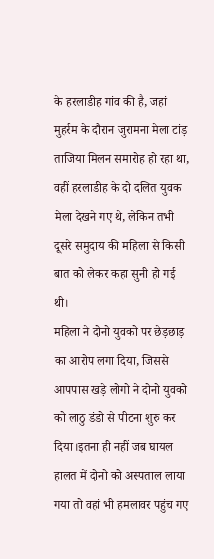के हरलाडीह गांव की है, जहां मुहर्रम के दौरान जुरामना मेला टांड़ ताजिया मिलन समारोह हो रहा था, वहीं हरलाडीह के दो दलित युवक मेला देखने गए थे, लेकिन तभी दूसरे समुदाय की महिला से किसी बात को लेकर कहा सुनी हो गई थी।
महिला ने दोनो युवको पर छेड़छाड़ का आरोप लगा दिया, जिससे आपपास खड़े लोगो ने दोनो युवको को लाठु डंडो से पीटना शुरु कर दिया।इतना ही नहीं जब घायल हालत में दोनो को अस्पताल लाया गया तो वहां भी हमलावर पहुंच गए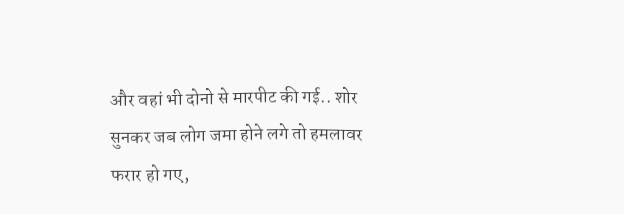और वहां भी दोनो से मारपीट की गई.. शोर सुनकर जब लोग जमा होने लगे तो हमलावर फरार हो गए,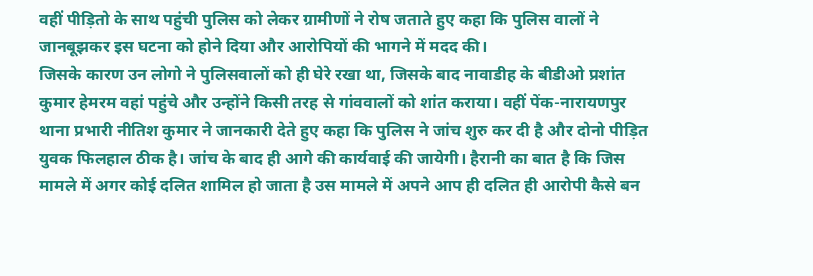वहीं पीड़ितो के साथ पहुंची पुलिस को लेकर ग्रामीणों ने रोष जताते हुए कहा कि पुलिस वालों ने जानबूझकर इस घटना को होने दिया और आरोपियों की भागने में मदद की।
जिसके कारण उन लोगो ने पुलिसवालों को ही घेरे रखा था, जिसके बाद नावाडीह के बीडीओ प्रशांत कुमार हेमरम वहां पहुंचे और उन्होंने किसी तरह से गांववालों को शांत कराया। वहीं पेंक-नारायणपुर थाना प्रभारी नीतिश कुमार ने जानकारी देते हुए कहा कि पुलिस ने जांच शुरु कर दी है और दोनो पीड़ित युवक फिलहाल ठीक है। जांच के बाद ही आगे की कार्यवाई की जायेगी। हैरानी का बात है कि जिस मामले में अगर कोई दलित शामिल हो जाता है उस मामले में अपने आप ही दलित ही आरोपी कैसे बन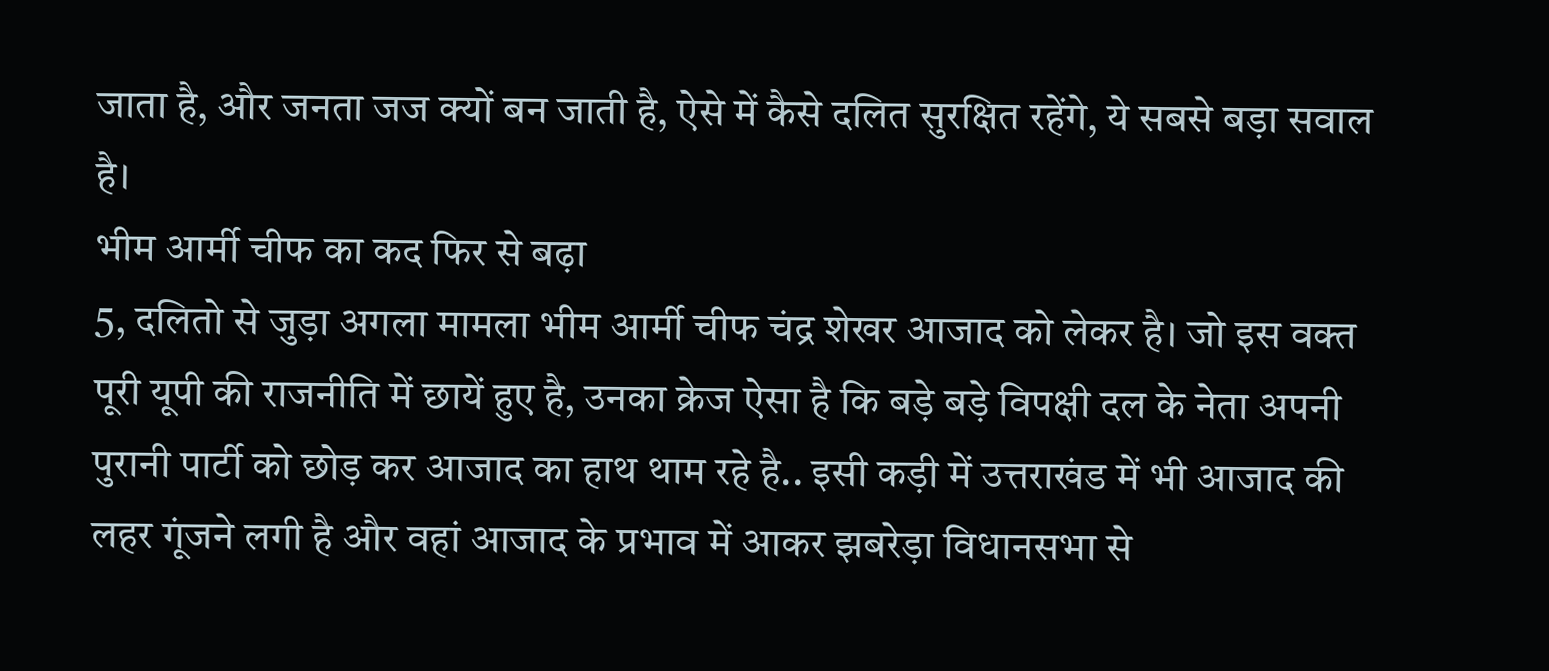जाता है, और जनता जज क्यों बन जाती है, ऐसे में कैसे दलित सुरक्षित रहेंगे, ये सबसे बड़ा सवाल है।
भीम आर्मी चीफ का कद फिर से बढ़ा
5, दलितो से जुड़ा अगला मामला भीम आर्मी चीफ चंद्र शेखर आजाद को लेकर है। जो इस वक्त पूरी यूपी की राजनीति में छायें हुए है, उनका क्रेज ऐसा है कि बड़े बड़े विपक्षी दल के नेता अपनी पुरानी पार्टी को छोड़ कर आजाद का हाथ थाम रहे है.. इसी कड़ी में उत्तराखंड में भी आजाद की लहर गूंजने लगी है और वहां आजाद के प्रभाव में आकर झबरेड़ा विधानसभा से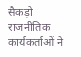सैकड़ो राजनीतिक कार्यकर्ताओं ने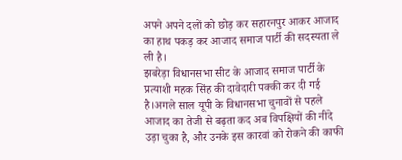अपने अपने दलों को छोड़ कर सहारनपुर आकर आजाद का हाथ पकड़ कर आजाद समाज पार्टी की सदस्यता ले ली है।
झबरेड़ा विधानसभा सीट के आजाद समाज पार्टी के प्रत्याशी महक सिंह की दावेदारी पक्की कर दी गई है।अगले साल यूपी के विधानसभा चुनावों से पहले आजाद का तेजी से बढ़ता कद अब विपक्षियों की नींदे उड़ा चुका है, और उनके इस कारवां को रोकने की काफी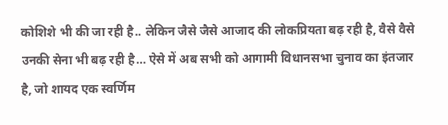कोशिशे भी की जा रही है.. लेकिन जैसे जैसे आजाद की लोकप्रियता बढ़ रही है, वैसे वैसे उनकी सेना भी बढ़ रही है… ऐसे में अब सभी को आगामी विधानसभा चुनाव का इंतजार है, जो शायद एक स्वर्णिम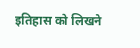इतिहास को लिखने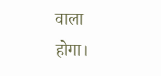वाला होगा।